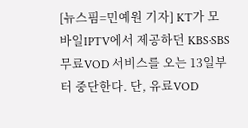[뉴스핌=민예원 기자] KT가 모바일IPTV에서 제공하던 KBS·SBS 무료VOD 서비스를 오는 13일부터 중단한다. 단, 유료VOD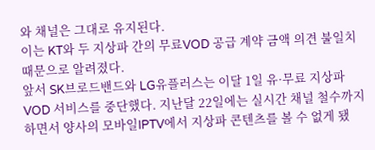와 채널은 그대로 유지된다.
이는 KT와 두 지상파 간의 무료VOD 공급 계약 금액 의견 불일치 때문으로 알려졌다.
앞서 SK브로드밴드와 LG유플러스는 이달 1일 유·무료 지상파 VOD 서비스를 중단했다. 지난달 22일에는 실시간 채널 철수까지 하면서 양사의 모바일IPTV에서 지상파 콘텐츠를 볼 수 없게 됐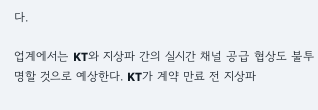다.

업계에서는 KT와 지상파 간의 실시간 채널 공급 협상도 불투명할 것으로 예상한다. KT가 계약 만료 전 지상파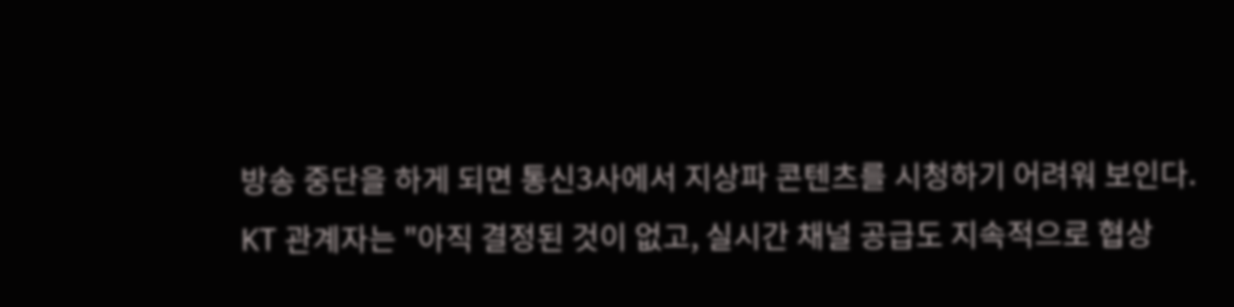방송 중단을 하게 되면 통신3사에서 지상파 콘텐츠를 시청하기 어려워 보인다.
KT 관계자는 "아직 결정된 것이 없고, 실시간 채널 공급도 지속적으로 협상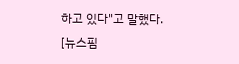하고 있다"고 말했다.
[뉴스핌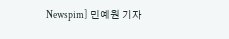Newspim] 민예원 기자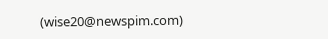(wise20@newspim.com)